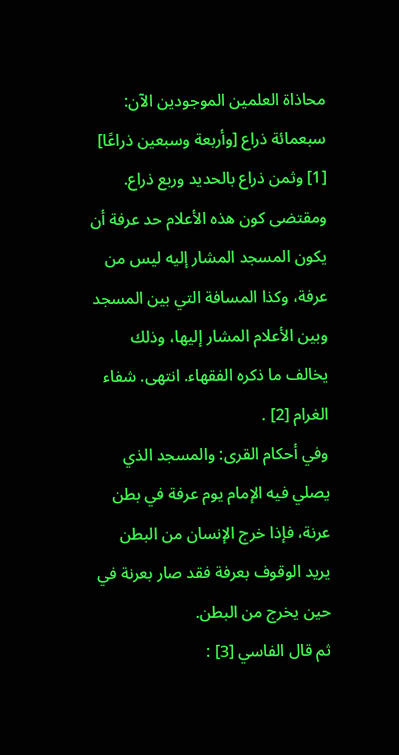محاذاة العلمين الموجودين الآن: سبعمائة ذراع [وأربعة وسبعين ذراعًا] [1] وثمن ذراع بالحديد وربع ذراع.
ومقتضى كون هذه الأعلام حد عرفة أن يكون المسجد المشار إليه ليس من عرفة، وكذا المسافة التي بين المسجد وبين الأعلام المشار إليها، وذلك يخالف ما ذكره الفقهاء. انتهى. شفاء الغرام [2] .
وفي أحكام القرى: والمسجد الذي يصلي فيه الإمام يوم عرفة في بطن عرنة، فإذا خرج الإنسان من البطن يريد الوقوف بعرفة فقد صار بعرنة في حين يخرج من البطن.
ثم قال الفاسي [3] :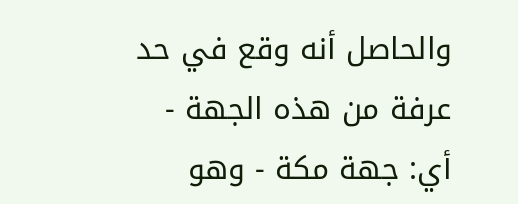والحاصل أنه وقع في حد عرفة من هذه الجهة - أي: جهة مكة - وهو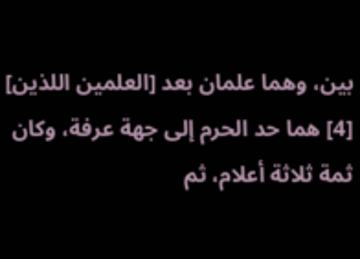بين، وهما علمان بعد [العلمين اللذين] [4] هما حد الحرم إلى جهة عرفة، وكان ثمة ثلاثة أعلام، ثم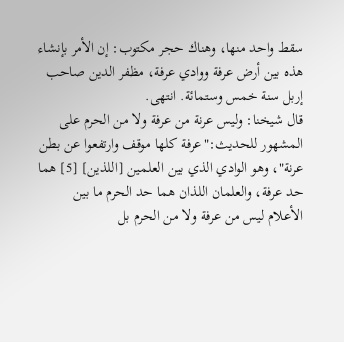سقط واحد منها، وهناك حجر مكتوب: إن الأمر بإنشاء هذه بين أرض عرفة ووادي عرفة، مظفر الدين صاحب إربل سنة خمس وستمائة. انتهى.
قال شيخنا: وليس عرنة من عرفة ولا من الحرم على المشهور للحديث:"عرفة كلها موقف وارتفعوا عن بطن عرنة"، وهو الوادي الذي بين العلمين [اللذين] [5] هما حد عرفة، والعلمان اللذان هما حد الحرم ما بين الأعلام ليس من عرفة ولا من الحرم بل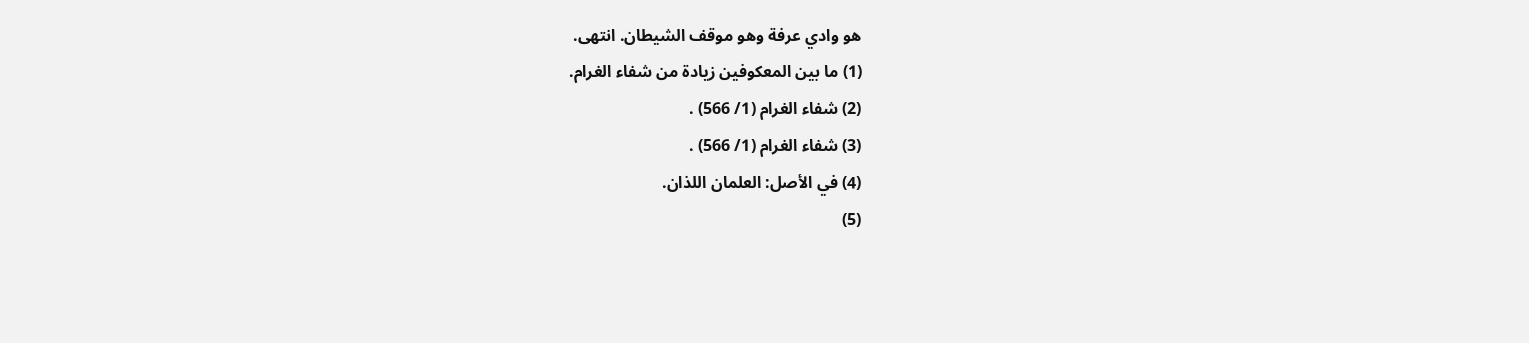هو وادي عرفة وهو موقف الشيطان. انتهى.
(1) ما بين المعكوفين زيادة من شفاء الغرام.
(2) شفاء الغرام (1/ 566) .
(3) شفاء الغرام (1/ 566) .
(4) في الأصل: العلمان اللذان.
(5)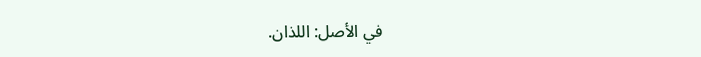في الأصل: اللذان.